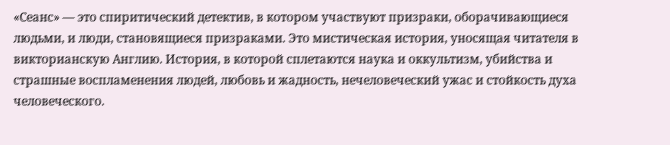«Сеанс» — это спиритический детектив, в котором участвуют призраки, оборачивающиеся людьми, и люди, становящиеся призраками. Это мистическая история, уносящая читателя в викторианскую Англию. История, в которой сплетаются наука и оккультизм, убийства и страшные воспламенения людей, любовь и жадность, нечеловеческий ужас и стойкость духа человеческого.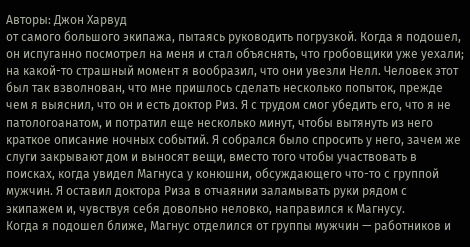Авторы: Джон Харвуд
от самого большого экипажа, пытаясь руководить погрузкой. Когда я подошел, он испуганно посмотрел на меня и стал объяснять, что гробовщики уже уехали; на какой-то страшный момент я вообразил, что они увезли Нелл. Человек этот был так взволнован, что мне пришлось сделать несколько попыток, прежде чем я выяснил, что он и есть доктор Риз. Я с трудом смог убедить его, что я не патологоанатом, и потратил еще несколько минут, чтобы вытянуть из него краткое описание ночных событий. Я собрался было спросить у него, зачем же слуги закрывают дом и выносят вещи, вместо того чтобы участвовать в поисках, когда увидел Магнуса у конюшни, обсуждающего что-то с группой мужчин. Я оставил доктора Риза в отчаянии заламывать руки рядом с экипажем и, чувствуя себя довольно неловко, направился к Магнусу.
Когда я подошел ближе, Магнус отделился от группы мужчин — работников и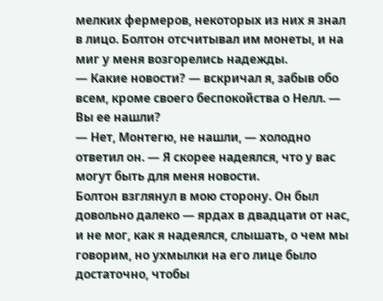мелких фермеров, некоторых из них я знал в лицо. Болтон отсчитывал им монеты, и на миг у меня возгорелись надежды.
— Какие новости? — вскричал я, забыв обо всем, кроме своего беспокойства о Нелл. — Вы ее нашли?
— Нет, Монтегю, не нашли, — холодно ответил он. — Я скорее надеялся, что у вас могут быть для меня новости.
Болтон взглянул в мою сторону. Он был довольно далеко — ярдах в двадцати от нас, и не мог, как я надеялся, слышать, о чем мы говорим, но ухмылки на его лице было достаточно, чтобы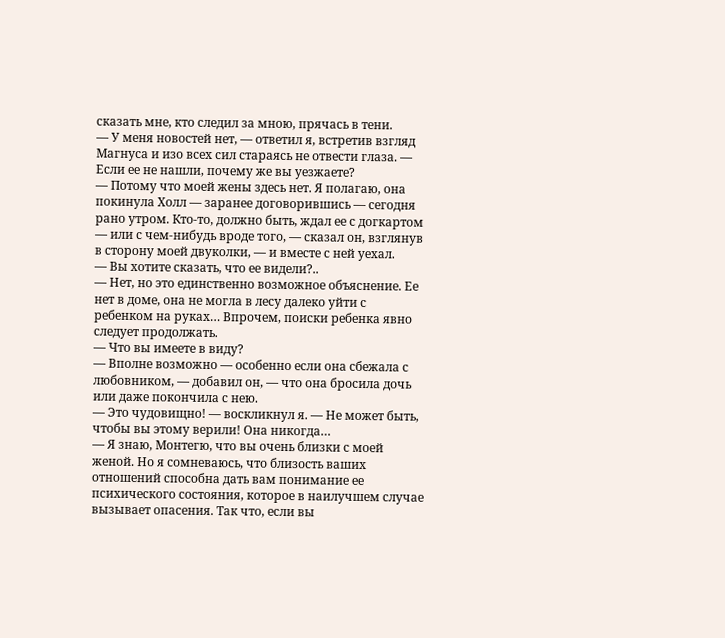сказать мне, кто следил за мною, прячась в тени.
— У меня новостей нет, — ответил я, встретив взгляд Магнуса и изо всех сил стараясь не отвести глаза. — Если ее не нашли, почему же вы уезжаете?
— Потому что моей жены здесь нет. Я полагаю, она покинула Холл — заранее договорившись — сегодня рано утром. Кто-то, должно быть, ждал ее с догкартом
— или с чем-нибудь вроде того, — сказал он, взглянув в сторону моей двуколки, — и вместе с ней уехал.
— Вы хотите сказать, что ее видели?..
— Нет, но это единственно возможное объяснение. Ее нет в доме, она не могла в лесу далеко уйти с ребенком на руках… Впрочем, поиски ребенка явно следует продолжать.
— Что вы имеете в виду?
— Вполне возможно — особенно если она сбежала с любовником, — добавил он, — что она бросила дочь или даже покончила с нею.
— Это чудовищно! — воскликнул я. — Не может быть, чтобы вы этому верили! Она никогда…
— Я знаю, Монтегю, что вы очень близки с моей женой. Но я сомневаюсь, что близость ваших отношений способна дать вам понимание ее психического состояния, которое в наилучшем случае вызывает опасения. Так что, если вы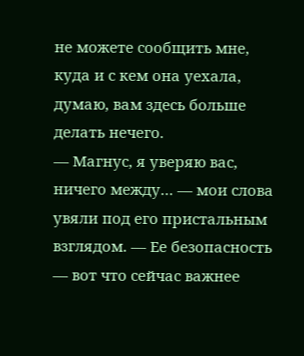не можете сообщить мне, куда и с кем она уехала, думаю, вам здесь больше делать нечего.
— Магнус, я уверяю вас, ничего между… — мои слова увяли под его пристальным взглядом. — Ее безопасность — вот что сейчас важнее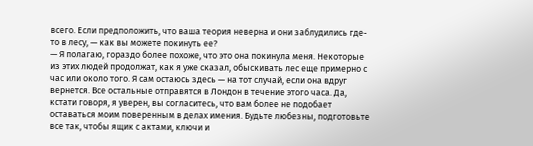всего. Если предположить, что ваша теория неверна и они заблудились где-то в лесу, — как вы можете покинуть ее?
— Я полагаю, гораздо более похоже, что это она покинула меня. Некоторые из этих людей продолжат, как я уже сказал, обыскивать лес еще примерно с час или около того. Я сам остаюсь здесь — на тот случай, если она вдруг вернется. Все остальные отправятся в Лондон в течение этого часа. Да, кстати говоря, я уверен, вы согласитесь, что вам более не подобает оставаться моим поверенным в делах имения. Будьте любезны, подготовьте все так, чтобы ящик с актами, ключи и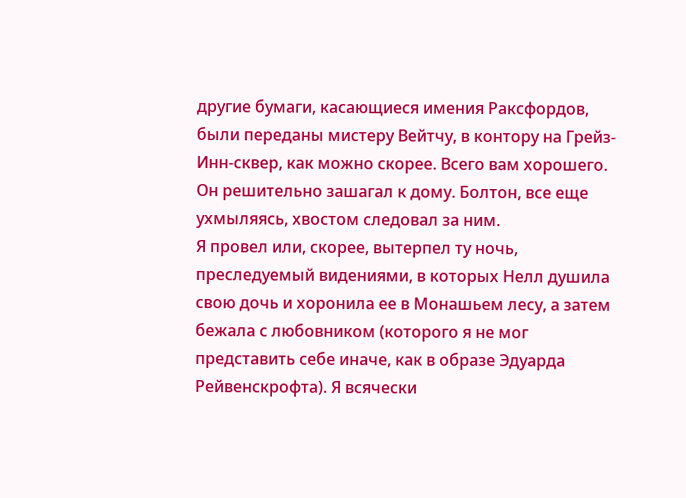другие бумаги, касающиеся имения Раксфордов, были переданы мистеру Вейтчу, в контору на Грейз-Инн-сквер, как можно скорее. Всего вам хорошего.
Он решительно зашагал к дому. Болтон, все еще ухмыляясь, хвостом следовал за ним.
Я провел или, скорее, вытерпел ту ночь, преследуемый видениями, в которых Нелл душила свою дочь и хоронила ее в Монашьем лесу, а затем бежала с любовником (которого я не мог представить себе иначе, как в образе Эдуарда Рейвенскрофта). Я всячески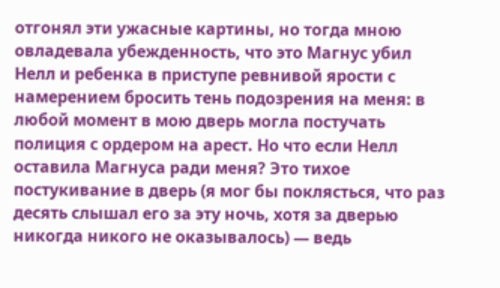отгонял эти ужасные картины, но тогда мною овладевала убежденность, что это Магнус убил Нелл и ребенка в приступе ревнивой ярости с намерением бросить тень подозрения на меня: в любой момент в мою дверь могла постучать полиция с ордером на арест. Но что если Нелл оставила Магнуса ради меня? Это тихое постукивание в дверь (я мог бы поклясться, что раз десять слышал его за эту ночь, хотя за дверью никогда никого не оказывалось) — ведь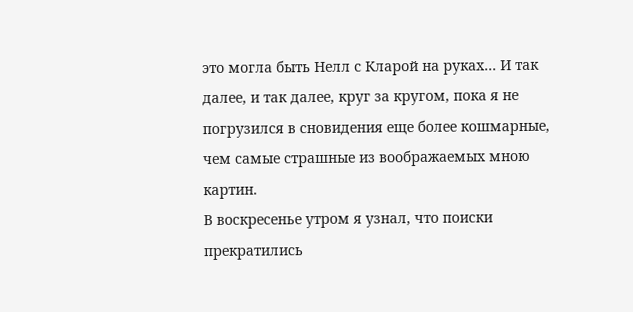это могла быть Нелл с Кларой на руках… И так далее, и так далее, круг за кругом, пока я не погрузился в сновидения еще более кошмарные, чем самые страшные из воображаемых мною картин.
В воскресенье утром я узнал, что поиски прекратились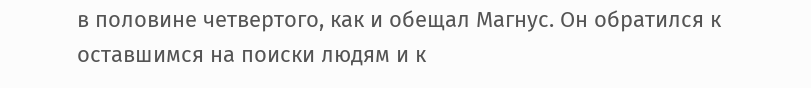в половине четвертого, как и обещал Магнус. Он обратился к оставшимся на поиски людям и к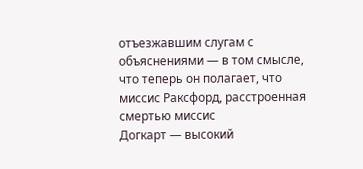отъезжавшим слугам с объяснениями — в том смысле, что теперь он полагает, что миссис Раксфорд, расстроенная смертью миссис
Догкарт — высокий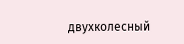двухколесный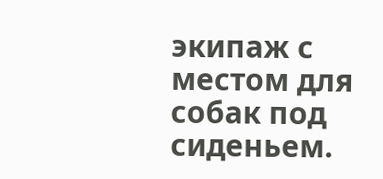экипаж с местом для собак под сиденьем.